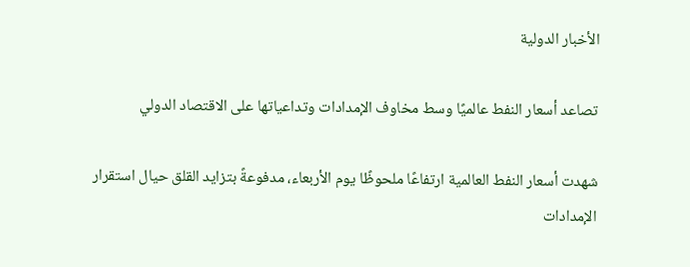الأخبار الدولية

تصاعد أسعار النفط عالميًا وسط مخاوف الإمدادات وتداعياتها على الاقتصاد الدولي

شهدت أسعار النفط العالمية ارتفاعًا ملحوظًا يوم الأربعاء، مدفوعةً بتزايد القلق حيال استقرار الإمدادات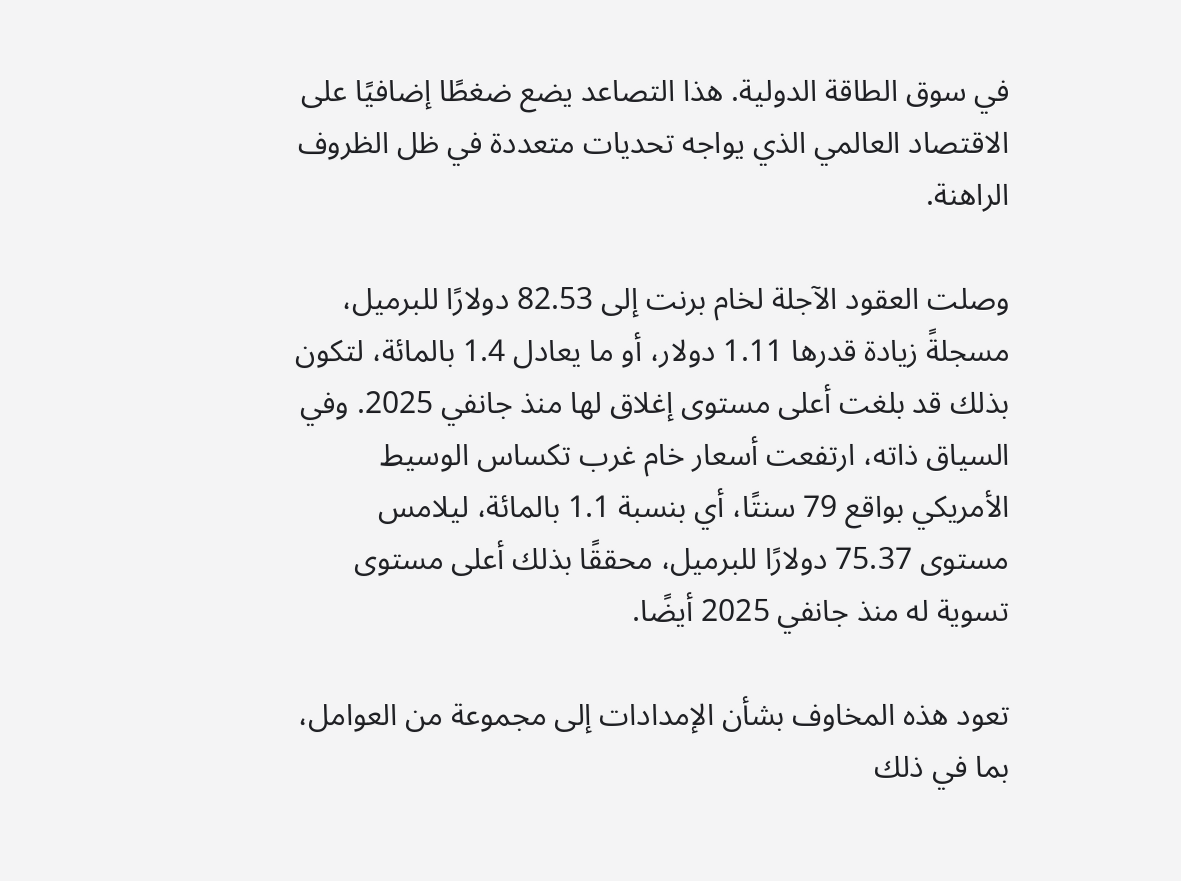في سوق الطاقة الدولية. هذا التصاعد يضع ضغطًا إضافيًا على الاقتصاد العالمي الذي يواجه تحديات متعددة في ظل الظروف الراهنة.

وصلت العقود الآجلة لخام برنت إلى 82.53 دولارًا للبرميل، مسجلةً زيادة قدرها 1.11 دولار، أو ما يعادل 1.4 بالمائة، لتكون بذلك قد بلغت أعلى مستوى إغلاق لها منذ جانفي 2025. وفي السياق ذاته، ارتفعت أسعار خام غرب تكساس الوسيط الأمريكي بواقع 79 سنتًا، أي بنسبة 1.1 بالمائة، ليلامس مستوى 75.37 دولارًا للبرميل، محققًا بذلك أعلى مستوى تسوية له منذ جانفي 2025 أيضًا.

تعود هذه المخاوف بشأن الإمدادات إلى مجموعة من العوامل، بما في ذلك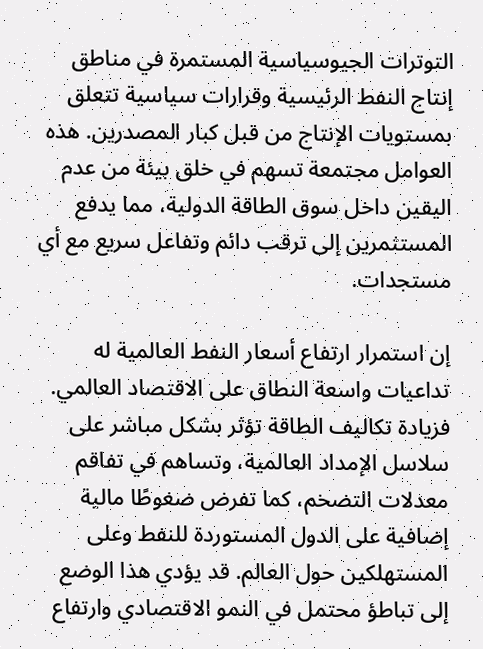التوترات الجيوسياسية المستمرة في مناطق إنتاج النفط الرئيسية وقرارات سياسية تتعلق بمستويات الإنتاج من قبل كبار المصدرين. هذه العوامل مجتمعة تسهم في خلق بيئة من عدم اليقين داخل سوق الطاقة الدولية، مما يدفع المستثمرين إلى ترقب دائم وتفاعل سريع مع أي مستجدات.

إن استمرار ارتفاع أسعار النفط العالمية له تداعيات واسعة النطاق على الاقتصاد العالمي. فزيادة تكاليف الطاقة تؤثر بشكل مباشر على سلاسل الإمداد العالمية، وتساهم في تفاقم معدلات التضخم، كما تفرض ضغوطًا مالية إضافية على الدول المستوردة للنفط وعلى المستهلكين حول العالم. قد يؤدي هذا الوضع إلى تباطؤ محتمل في النمو الاقتصادي وارتفاع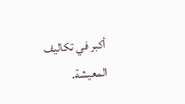أكبر في تكاليف المعيشة.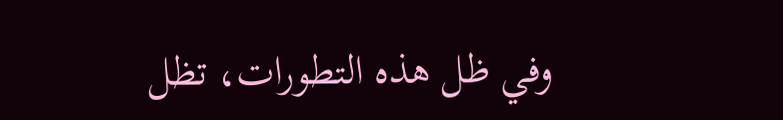وفي ظل هذه التطورات، تظل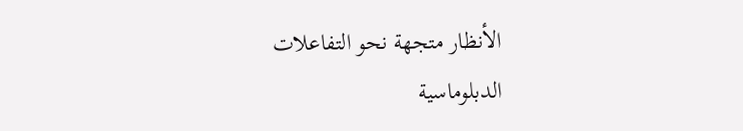الأنظار متجهة نحو التفاعلات الدبلوماسية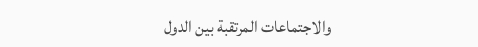والاجتماعات المرتقبة بين الدول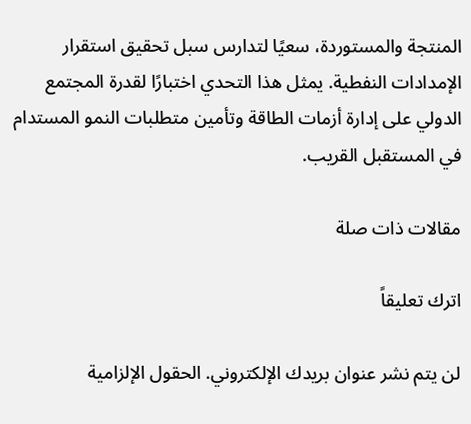المنتجة والمستوردة، سعيًا لتدارس سبل تحقيق استقرار الإمدادات النفطية. يمثل هذا التحدي اختبارًا لقدرة المجتمع الدولي على إدارة أزمات الطاقة وتأمين متطلبات النمو المستدام في المستقبل القريب.

مقالات ذات صلة

اترك تعليقاً

لن يتم نشر عنوان بريدك الإلكتروني. الحقول الإلزامية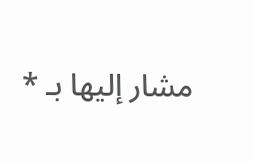مشار إليها بـ *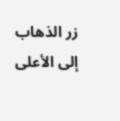زر الذهاب إلى الأعلى